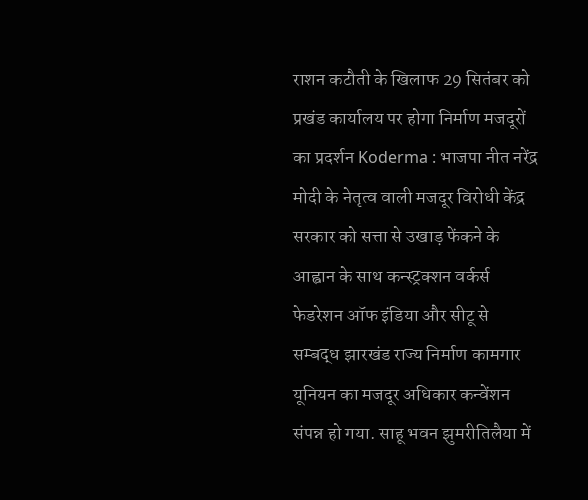राशन कटौती के खिलाफ 29 सितंबर को प्रखंड कार्यालय पर होगा निर्माण मजदूरों का प्रदर्शन Koderma : भाजपा नीत नरेंद्र मोदी के नेतृत्व वाली मजदूर विरोधी केंद्र सरकार को सत्ता से उखाड़ फेंकने के आह्वान के साथ कन्स्ट्रक्शन वर्कर्स फेडरेशन ऑफ इंडिया और सीटू से सम्बद्ध झारखंड राज्य निर्माण कामगार यूनियन का मजदूर अधिकार कन्वेंशन संपन्न हो गया. साहू भवन झुमरीतिलैया में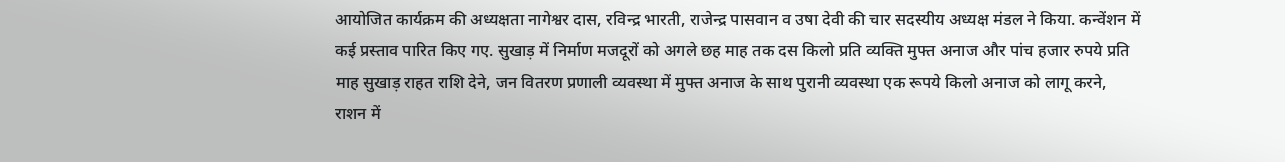आयोजित कार्यक्रम की अध्यक्षता नागेश्वर दास, रविन्द्र भारती, राजेन्द्र पासवान व उषा देवी की चार सदस्यीय अध्यक्ष मंडल ने किया. कन्वेंशन में कई प्रस्ताव पारित किए गए. सुखाड़ में निर्माण मजदूरों को अगले छह माह तक दस किलो प्रति व्यक्ति मुफ्त अनाज और पांच हजार रुपये प्रति माह सुखाड़ राहत राशि देने, जन वितरण प्रणाली व्यवस्था में मुफ्त अनाज के साथ पुरानी व्यवस्था एक रूपये किलो अनाज को लागू करने, राशन में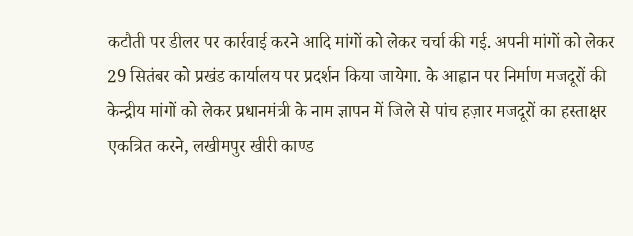कटौती पर डीलर पर कार्रवाई करने आदि मांगों को लेकर चर्चा की गई. अपनी मांगों को लेकर 29 सितंबर को प्रखंड कार्यालय पर प्रदर्शन किया जायेगा. के आह्वान पर निर्माण मजदूरों की केन्द्रीय मांगों को लेकर प्रधानमंत्री के नाम ज्ञापन में जिले से पांच हज़ार मजदूरों का हस्ताक्षर एकत्रित करने, लखीमपुर खीरी काण्ड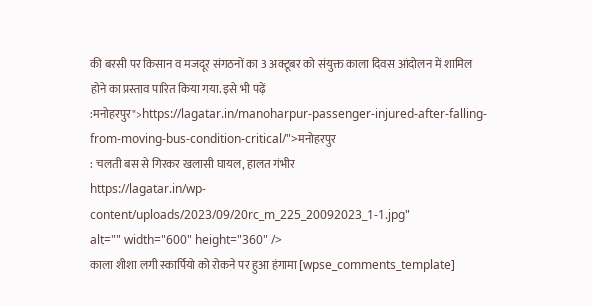की बरसी पर किसान व मजदूर संगठनों का 3 अक्टूबर को संयुक्त काला दिवस आंदोलन में शामिल होने का प्रस्ताव पारित किया गया. इसे भी पढ़ें :मनोहरपुर">https://lagatar.in/manoharpur-passenger-injured-after-falling-from-moving-bus-condition-critical/">मनोहरपुर
: चलती बस से गिरकर खलासी घायल, हालत गंभीर
https://lagatar.in/wp-content/uploads/2023/09/20rc_m_225_20092023_1-1.jpg"
alt="" width="600" height="360" />
काला शीशा लगी स्कार्पियो को रोकने पर हुआ हंगामा [wpse_comments_template]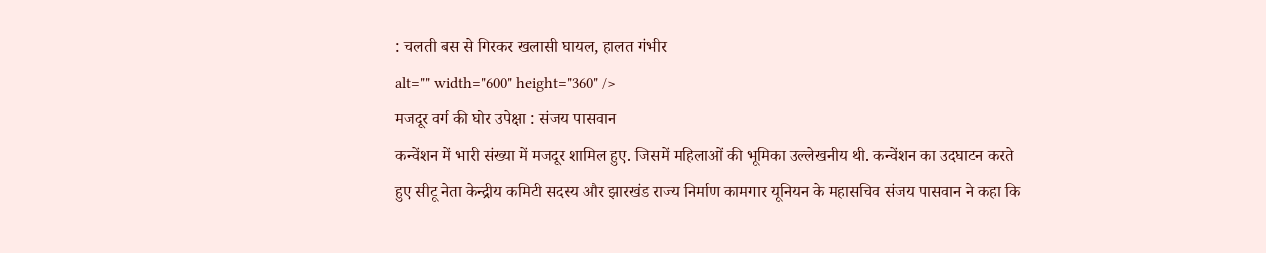: चलती बस से गिरकर खलासी घायल, हालत गंभीर
alt="" width="600" height="360" />
मजदूर वर्ग की घोर उपेक्षा : संजय पासवान
कन्वेंशन में भारी संख्या में मजदूर शामिल हुए. जिसमें महिलाओं की भूमिका उल्लेखनीय थी. कन्वेंशन का उदघाटन करते हुए सीटू नेता केन्द्रीय कमिटी सदस्य और झारखंड राज्य निर्माण कामगार यूनियन के महासचिव संजय पासवान ने कहा कि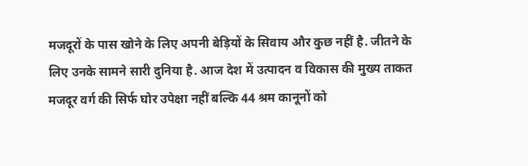मजदूरों के पास खोने के लिए अपनी बेड़ियों के सिवाय और कुछ नहीं है. जीतने के लिए उनके सामने सारी दुनिया है. आज देश में उत्पादन व विकास की मुख्य ताकत मजदूर वर्ग की सिर्फ घोर उपेक्षा नहीं बल्कि 44 श्रम कानूनों को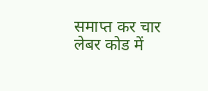समाप्त कर चार लेबर कोड में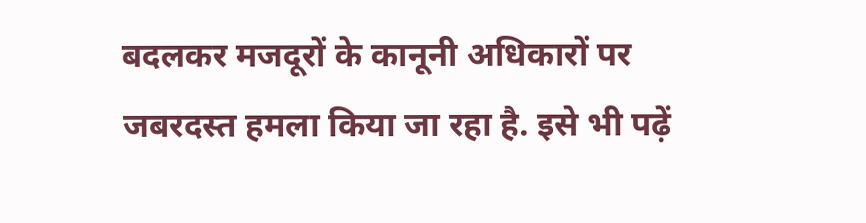बदलकर मजदूरों के कानूनी अधिकारों पर जबरदस्त हमला किया जा रहा है. इसे भी पढ़ें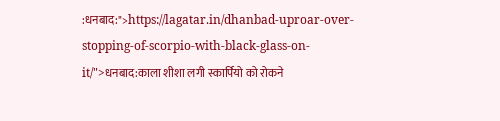:धनबाद:">https://lagatar.in/dhanbad-uproar-over-stopping-of-scorpio-with-black-glass-on-it/">धनबाद:काला शीशा लगी स्कार्पियो को रोकने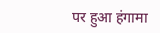पर हुआ हंगामा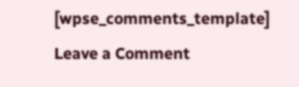[wpse_comments_template]
Leave a Comment